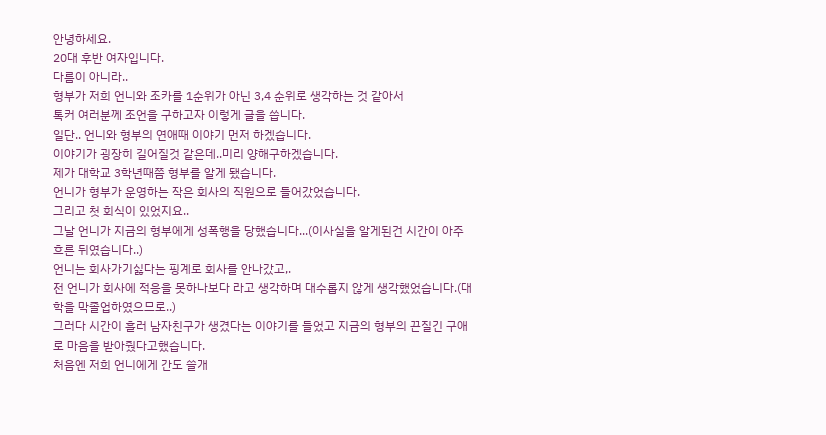안녕하세요.
20대 후반 여자입니다.
다름이 아니라..
형부가 저희 언니와 조카를 1순위가 아닌 3,4 순위로 생각하는 것 같아서
톡커 여러분께 조언을 구하고자 이렇게 글을 씁니다.
일단.. 언니와 형부의 연애때 이야기 먼저 하겠습니다.
이야기가 굉장히 길어질것 같은데..미리 양해구하겠습니다.
제가 대학교 3학년때쯤 형부를 알게 됐습니다.
언니가 형부가 운영하는 작은 회사의 직원으로 들어갔었습니다.
그리고 첫 회식이 있었지요..
그날 언니가 지금의 형부에게 성폭행을 당했습니다...(이사실을 알게된건 시간이 아주 흐른 뒤였습니다..)
언니는 회사가기싫다는 핑계로 회사를 안나갔고,.
전 언니가 회사에 적응을 못하나보다 라고 생각하며 대수롭지 않게 생각했었습니다.(대학을 막졸업하였으므로..)
그러다 시간이 흘러 남자친구가 생겼다는 이야기를 들었고 지금의 형부의 끈질긴 구애로 마음을 받아줬다고했습니다.
처음엔 저희 언니에게 간도 쓸개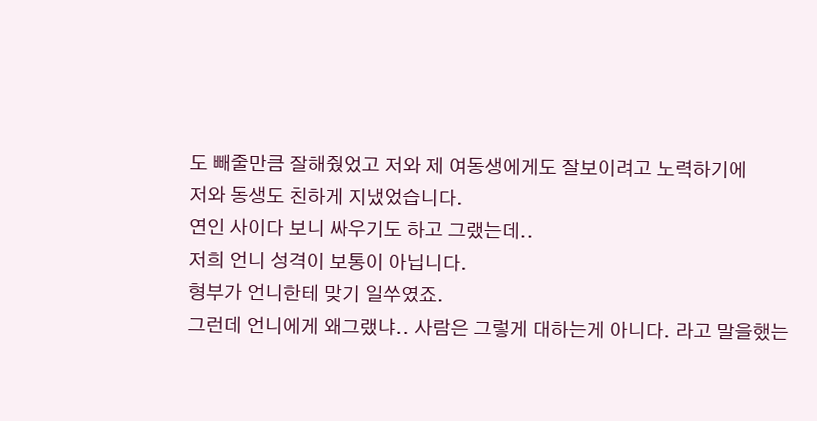도 빼줄만큼 잘해줬었고 저와 제 여동생에게도 잘보이려고 노력하기에
저와 동생도 친하게 지냈었습니다.
연인 사이다 보니 싸우기도 하고 그랬는데..
저희 언니 성격이 보통이 아닙니다.
형부가 언니한테 맞기 일쑤였죠.
그런데 언니에게 왜그랬냐.. 사람은 그렇게 대하는게 아니다. 라고 말을했는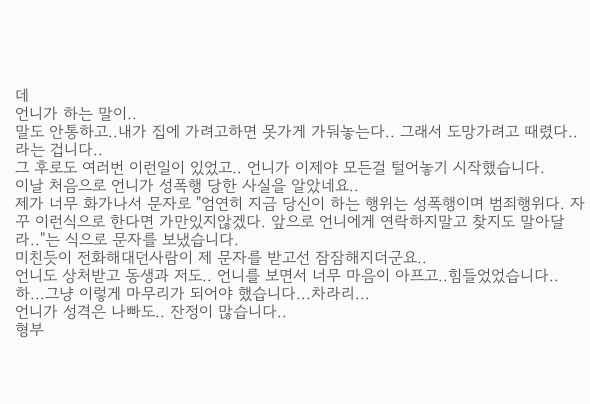데
언니가 하는 말이..
말도 안통하고..내가 집에 가려고하면 못가게 가둬놓는다.. 그래서 도망가려고 때렸다..
라는 겁니다..
그 후로도 여러번 이런일이 있었고.. 언니가 이제야 모든걸 털어놓기 시작했습니다.
이날 처음으로 언니가 성폭행 당한 사실을 알았네요..
제가 너무 화가나서 문자로 "엄연히 지금 당신이 하는 행위는 성폭행이며 범죄행위다. 자꾸 이런식으로 한다면 가만있지않겠다. 앞으로 언니에게 연락하지말고 찾지도 말아달라.."는 식으로 문자를 보냈습니다.
미친듯이 전화해대던사람이 제 문자를 받고선 잠잠해지더군요..
언니도 상처받고 동생과 저도.. 언니를 보면서 너무 마음이 아프고..힘들었었습니다..
하...그냥 이렇게 마무리가 되어야 했습니다...차라리...
언니가 성격은 나빠도.. 잔정이 많습니다..
형부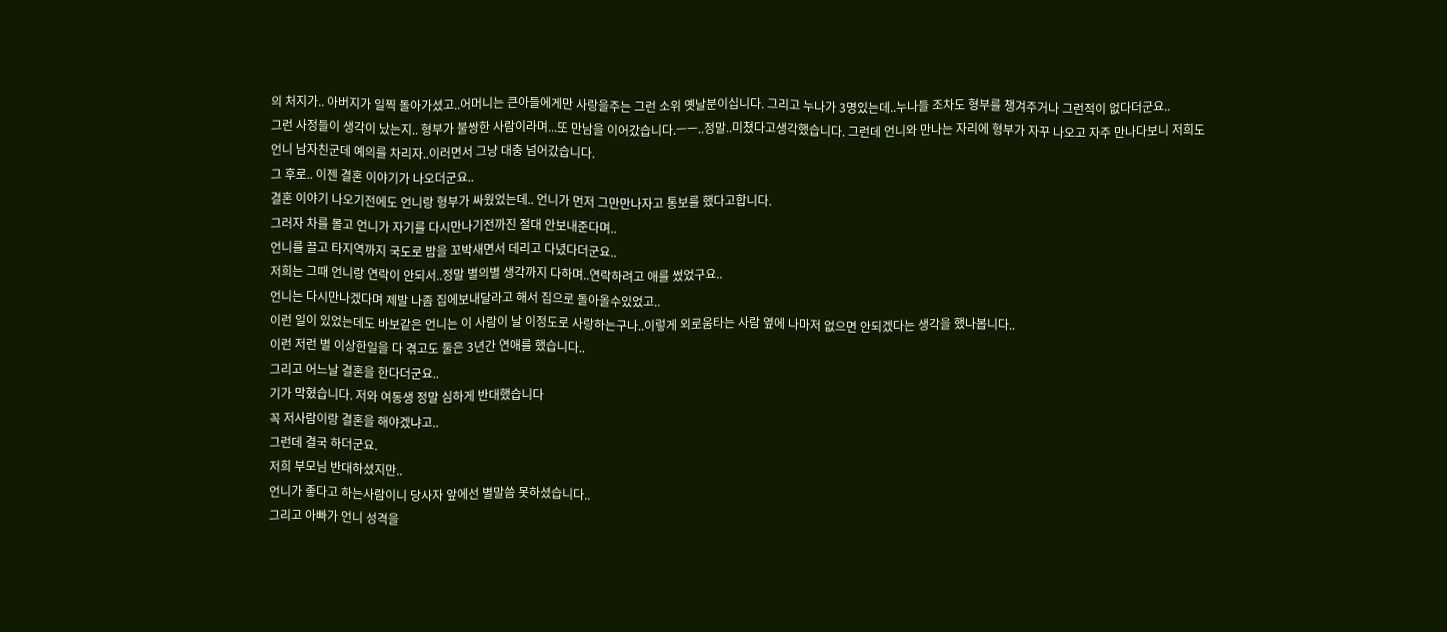의 처지가.. 아버지가 일찍 돌아가셨고..어머니는 큰아들에게만 사랑을주는 그런 소위 옛날분이십니다. 그리고 누나가 3명있는데..누나들 조차도 형부를 챙겨주거나 그런적이 없다더군요..
그런 사정들이 생각이 났는지.. 형부가 불쌍한 사람이라며...또 만남을 이어갔습니다.ㅡㅡ..정말..미쳤다고생각했습니다. 그런데 언니와 만나는 자리에 형부가 자꾸 나오고 자주 만나다보니 저희도 언니 남자친군데 예의를 차리자..이러면서 그냥 대충 넘어갔습니다.
그 후로.. 이젠 결혼 이야기가 나오더군요..
결혼 이야기 나오기전에도 언니랑 형부가 싸웠었는데.. 언니가 먼저 그만만나자고 통보를 했다고합니다.
그러자 차를 몰고 언니가 자기를 다시만나기전까진 절대 안보내준다며..
언니를 끌고 타지역까지 국도로 밤을 꼬박새면서 데리고 다녔다더군요..
저희는 그때 언니랑 연락이 안되서..정말 별의별 생각까지 다하며..연락하려고 애를 썼었구요..
언니는 다시만나겠다며 제발 나좀 집에보내달라고 해서 집으로 돌아올수있었고..
이런 일이 있었는데도 바보같은 언니는 이 사람이 날 이정도로 사랑하는구나..이렇게 외로움타는 사람 옆에 나마저 없으면 안되겠다는 생각을 했나봅니다..
이런 저런 별 이상한일을 다 겪고도 둘은 3년간 연애를 했습니다..
그리고 어느날 결혼을 한다더군요..
기가 막혔습니다. 저와 여동생 정말 심하게 반대했습니다
꼭 저사람이랑 결혼을 해야겠냐고..
그런데 결국 하더군요.
저희 부모님 반대하셨지만..
언니가 좋다고 하는사람이니 당사자 앞에선 별말씀 못하셨습니다..
그리고 아빠가 언니 성격을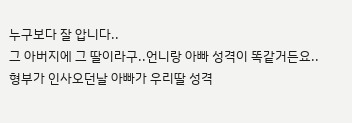누구보다 잘 압니다..
그 아버지에 그 딸이라구..언니랑 아빠 성격이 똑같거든요..
형부가 인사오던날 아빠가 우리딸 성격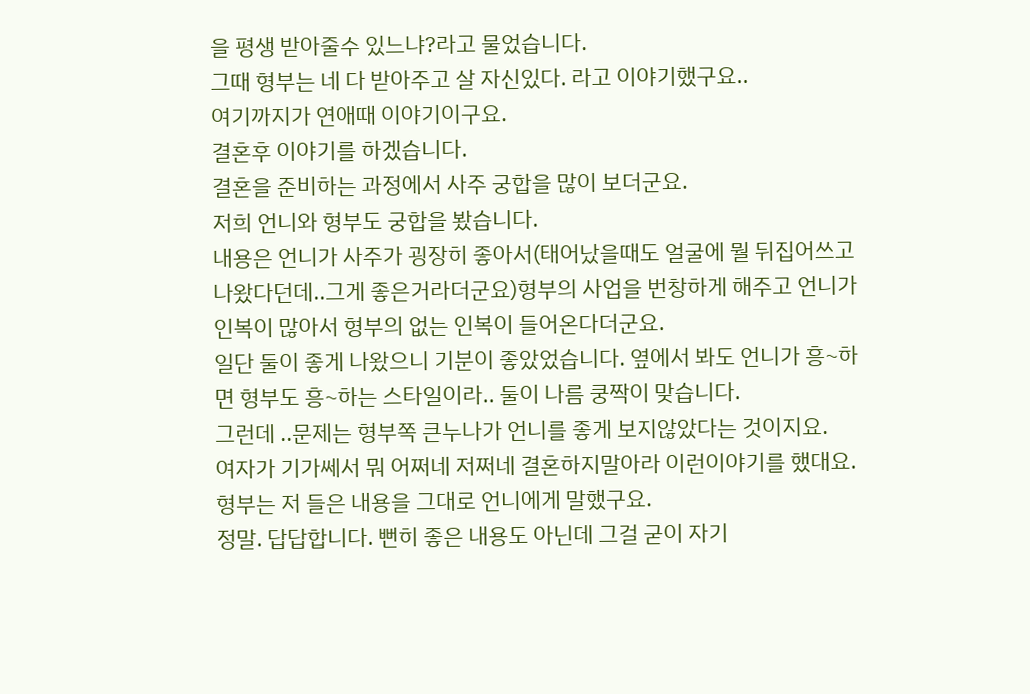을 평생 받아줄수 있느냐?라고 물었습니다.
그때 형부는 네 다 받아주고 살 자신있다. 라고 이야기했구요..
여기까지가 연애때 이야기이구요.
결혼후 이야기를 하겠습니다.
결혼을 준비하는 과정에서 사주 궁합을 많이 보더군요.
저희 언니와 형부도 궁합을 봤습니다.
내용은 언니가 사주가 굉장히 좋아서(태어났을때도 얼굴에 뭘 뒤집어쓰고 나왔다던데..그게 좋은거라더군요)형부의 사업을 번창하게 해주고 언니가 인복이 많아서 형부의 없는 인복이 들어온다더군요.
일단 둘이 좋게 나왔으니 기분이 좋았었습니다. 옆에서 봐도 언니가 흥~하면 형부도 흥~하는 스타일이라.. 둘이 나름 쿵짝이 맞습니다.
그런데 ..문제는 형부쪽 큰누나가 언니를 좋게 보지않았다는 것이지요.
여자가 기가쎄서 뭐 어쩌네 저쩌네 결혼하지말아라 이런이야기를 했대요.
형부는 저 들은 내용을 그대로 언니에게 말했구요.
정말. 답답합니다. 뻔히 좋은 내용도 아닌데 그걸 굳이 자기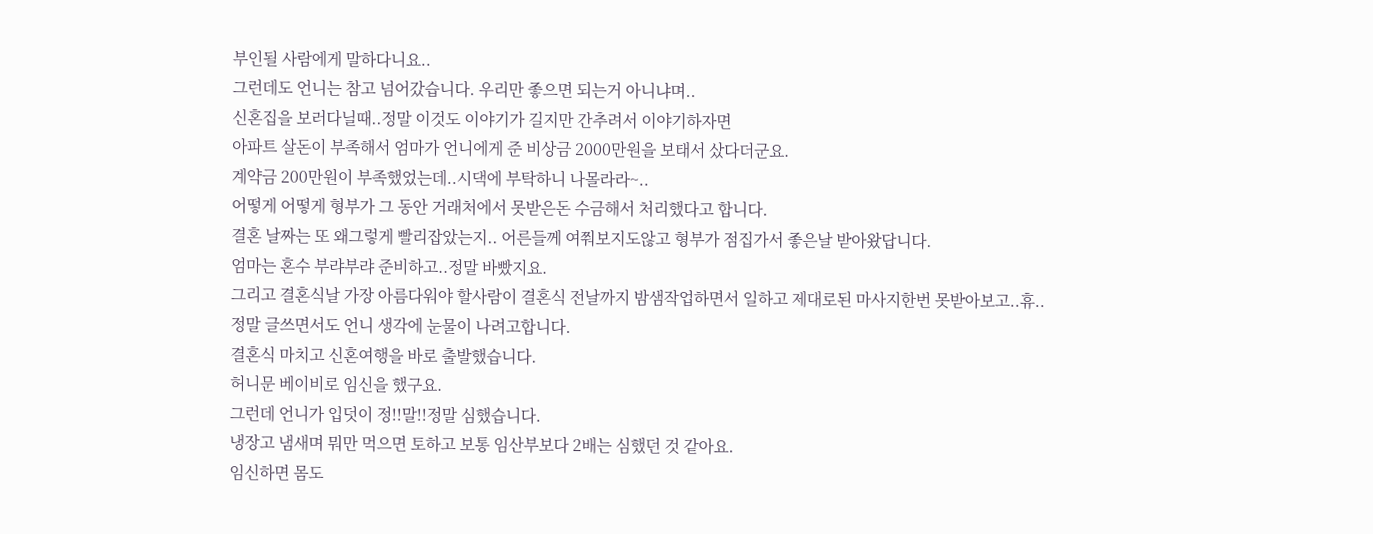부인될 사람에게 말하다니요..
그런데도 언니는 참고 넘어갔습니다. 우리만 좋으면 되는거 아니냐며..
신혼집을 보러다닐때..정말 이것도 이야기가 길지만 간추려서 이야기하자면
아파트 살돈이 부족해서 엄마가 언니에게 준 비상금 2000만원을 보태서 샀다더군요.
계약금 200만원이 부족했었는데..시댁에 부탁하니 나몰라라~..
어떻게 어떻게 형부가 그 동안 거래처에서 못받은돈 수금해서 처리했다고 합니다.
결혼 날짜는 또 왜그렇게 빨리잡았는지.. 어른들께 여쭤보지도않고 형부가 점집가서 좋은날 받아왔답니다.
엄마는 혼수 부랴부랴 준비하고..정말 바빴지요.
그리고 결혼식날 가장 아름다워야 할사람이 결혼식 전날까지 밤샘작업하면서 일하고 제대로된 마사지한번 못받아보고..휴..
정말 글쓰면서도 언니 생각에 눈물이 나려고합니다.
결혼식 마치고 신혼여행을 바로 출발했습니다.
허니문 베이비로 임신을 했구요.
그런데 언니가 입덧이 정!!말!!정말 심했습니다.
냉장고 냄새며 뭐만 먹으면 토하고 보통 임산부보다 2배는 심했던 것 같아요.
임신하면 몸도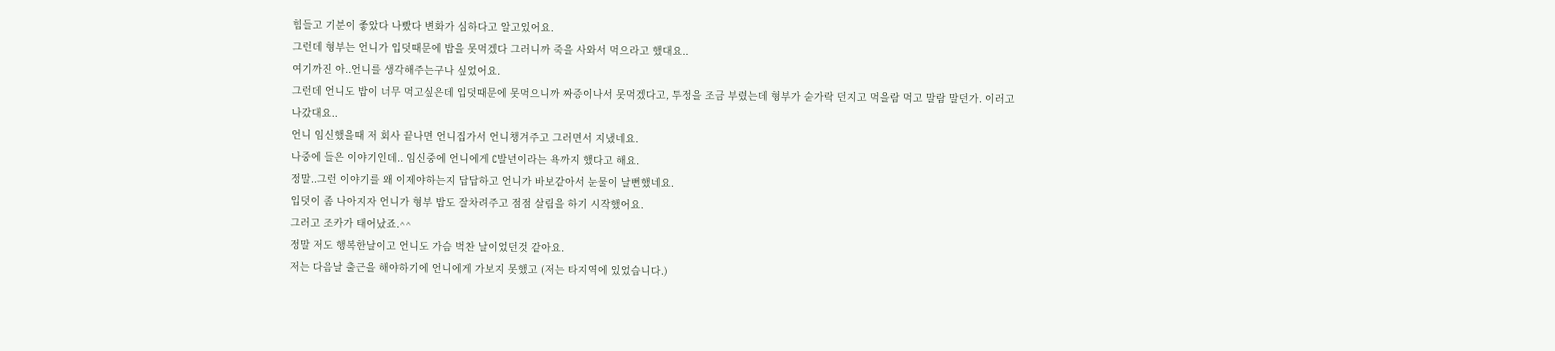힘들고 기분이 좋았다 나빴다 변화가 심하다고 알고있어요.
그런데 형부는 언니가 입덧때문에 밥을 못먹겠다 그러니까 죽을 사와서 먹으라고 했대요..
여기까진 아..언니를 생각해주는구나 싶었어요.
그런데 언니도 밥이 너무 먹고싶은데 입덧때문에 못먹으니까 짜증이나서 못먹겠다고, 투정을 조금 부렸는데 형부가 숟가락 던지고 먹을람 먹고 말람 말던가. 이러고 나갔대요..
언니 임신했을때 저 회사 끝나면 언니집가서 언니챙겨주고 그러면서 지냈네요.
나중에 들은 이야기인데.. 임신중에 언니에게 C발년이라는 욕까지 했다고 해요.
정말..그런 이야기를 왜 이제야하는지 답답하고 언니가 바보같아서 눈물이 날뻔했네요.
입덧이 좀 나아지자 언니가 형부 밥도 잘차려주고 점점 살림을 하기 시작했어요.
그러고 조카가 태어났죠.^^
정말 저도 행복한날이고 언니도 가슴 벅찬 날이었던것 같아요.
저는 다음날 출근을 해야하기에 언니에게 가보지 못했고 (저는 타지역에 있었습니다.)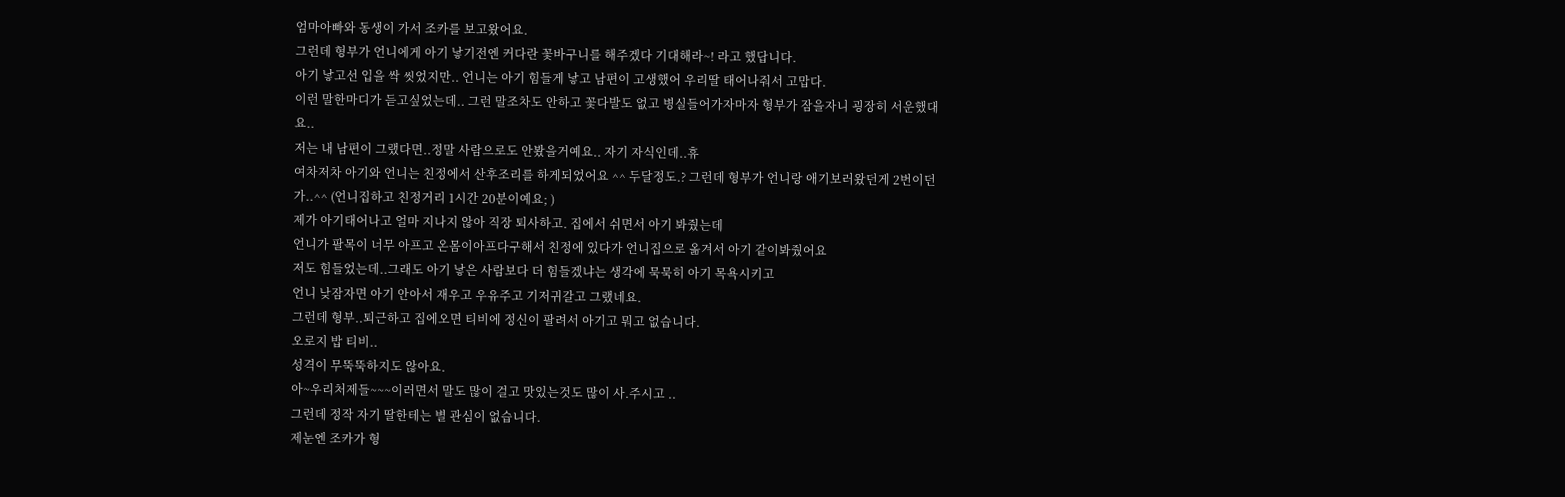엄마아빠와 동생이 가서 조카를 보고왔어요.
그런데 형부가 언니에게 아기 낳기전엔 커다란 꽃바구니를 해주겠다 기대해라~! 라고 했답니다.
아기 낳고선 입을 싹 씻었지만.. 언니는 아기 힘들게 낳고 남편이 고생했어 우리딸 태어나줘서 고맙다.
이런 말한마디가 듣고싶었는데.. 그런 말조차도 안하고 꽃다발도 없고 병실들어가자마자 형부가 잠을자니 굉장히 서운했대요..
저는 내 남편이 그랬다면..정말 사람으로도 안봤을거예요.. 자기 자식인데..휴
여차저차 아기와 언니는 친정에서 산후조리를 하게되었어요 ^^ 두달정도.? 그런데 형부가 언니랑 애기보러왔던게 2번이던가..^^ (언니집하고 친정거리 1시간 20분이예요; )
제가 아기태어나고 얼마 지나지 않아 직장 퇴사하고. 집에서 쉬면서 아기 봐줬는데
언니가 팔목이 너무 아프고 온몸이아프다구해서 친정에 있다가 언니집으로 옮겨서 아기 같이봐줬어요
저도 힘들었는데..그래도 아기 낳은 사람보다 더 힘들겠냐는 생각에 묵묵히 아기 목욕시키고
언니 낮잠자면 아기 안아서 재우고 우유주고 기저귀갈고 그랬네요.
그런데 형부..퇴근하고 집에오면 티비에 정신이 팔려서 아기고 뭐고 없습니다.
오로지 밥 티비..
성격이 무뚝뚝하지도 않아요.
아~우리처제들~~~이러면서 말도 많이 걸고 맛있는것도 많이 사.주시고 ..
그런데 정작 자기 딸한테는 별 관심이 없습니다.
제눈엔 조카가 형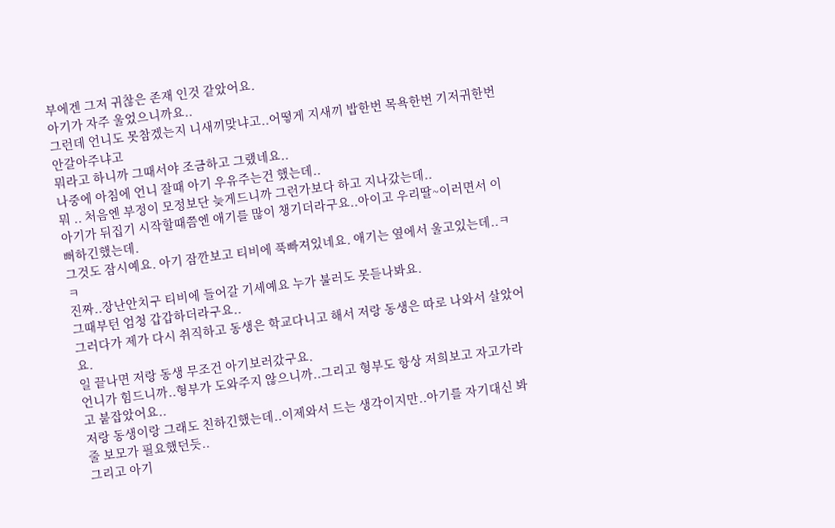부에겐 그저 귀찮은 존재 인것 같았어요.
아기가 자주 울었으니까요..
그런데 언니도 못참겠는지 니새끼맞냐고..어떻게 지새끼 밥한번 목욕한번 기저귀한번 안갈아주냐고
뭐라고 하니까 그때서야 조금하고 그랬네요..
나중에 아침에 언니 잘때 아기 우유주는건 했는데..
뭐 .. 처음엔 부정이 모정보단 늦게드니까 그런가보다 하고 지나갔는데..
아기가 뒤집기 시작할때쯤엔 애기를 많이 챙기더라구요..아이고 우리딸~이러면서 이뻐하긴했는데.
그것도 잠시예요. 아기 잠깐보고 티비에 푹빠져있네요. 애기는 옆에서 울고있는데..ㅋㅋ
진짜..장난안치구 티비에 들어갈 기세예요 누가 불러도 못듣나봐요.
그때부턴 엄청 갑갑하더라구요..
그러다가 제가 다시 취직하고 동생은 학교다니고 해서 저랑 동생은 따로 나와서 살았어요.
일 끝나면 저랑 동생 무조건 아기보러갔구요.
언니가 힘드니까..형부가 도와주지 않으니까..그리고 형부도 항상 저희보고 자고가라고 붙잡았어요..
저랑 동생이랑 그래도 친하긴했는데..이제와서 드는 생각이지만..아기를 자기대신 봐줄 보모가 필요했던듯..
그리고 아기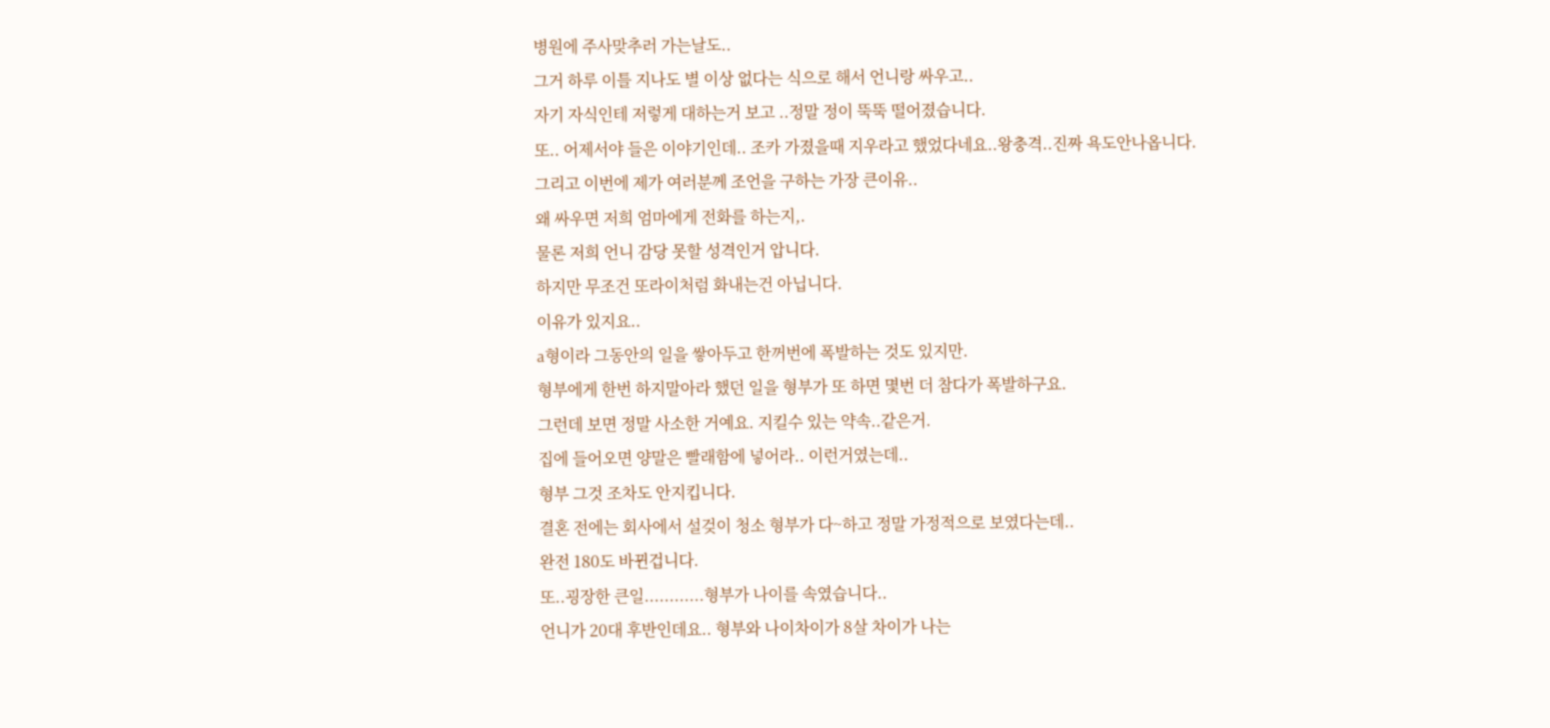병원에 주사맞추러 가는날도..
그거 하루 이틀 지나도 별 이상 없다는 식으로 해서 언니랑 싸우고..
자기 자식인테 저렇게 대하는거 보고 ..정말 정이 뚝뚝 떨어졌습니다.
또.. 어제서야 들은 이야기인데.. 조카 가졌을때 지우라고 했었다네요..왕충격..진짜 욕도안나옵니다.
그리고 이번에 제가 여러분께 조언을 구하는 가장 큰이유..
왜 싸우면 저희 엄마에게 전화를 하는지,.
물론 저희 언니 감당 못할 성격인거 압니다.
하지만 무조건 또라이처럼 화내는건 아닙니다.
이유가 있지요..
a형이라 그동안의 일을 쌓아두고 한꺼번에 폭발하는 것도 있지만.
형부에게 한번 하지말아라 했던 일을 형부가 또 하면 몇번 더 참다가 폭발하구요.
그런데 보면 정말 사소한 거예요. 지킬수 있는 약속..같은거.
집에 들어오면 양말은 빨래함에 넣어라.. 이런거였는데..
형부 그것 조차도 안지킵니다.
결혼 전에는 회사에서 설겆이 청소 형부가 다~하고 정말 가정적으로 보였다는데..
완전 180도 바뀐겁니다.
또..굉장한 큰일............형부가 나이를 속였습니다..
언니가 20대 후반인데요.. 형부와 나이차이가 8살 차이가 나는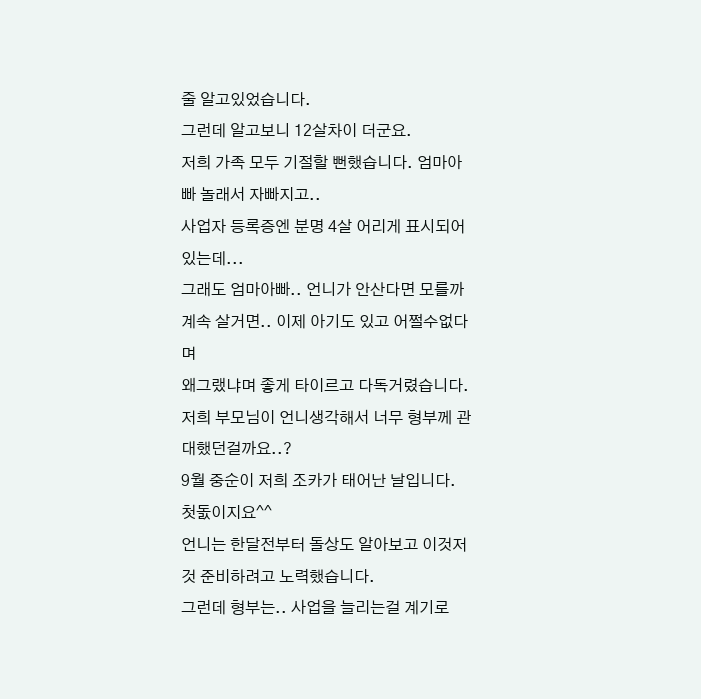줄 알고있었습니다.
그런데 알고보니 12살차이 더군요.
저희 가족 모두 기절할 뻔했습니다. 엄마아빠 놀래서 자빠지고..
사업자 등록증엔 분명 4살 어리게 표시되어있는데...
그래도 엄마아빠.. 언니가 안산다면 모를까 계속 살거면.. 이제 아기도 있고 어쩔수없다며
왜그랬냐며 좋게 타이르고 다독거렸습니다.
저희 부모님이 언니생각해서 너무 형부께 관대했던걸까요..?
9월 중순이 저희 조카가 태어난 날입니다.
첫돐이지요^^
언니는 한달전부터 돌상도 알아보고 이것저것 준비하려고 노력했습니다.
그런데 형부는.. 사업을 늘리는걸 계기로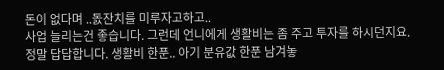돈이 없다며 ..돐잔치를 미루자고하고..
사업 늘리는건 좋습니다. 그런데 언니에게 생활비는 좀 주고 투자를 하시던지요.
정말 답답합니다. 생활비 한푼.. 아기 분유값 한푼 남겨놓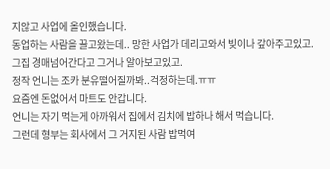지않고 사업에 올인했습니다.
동업하는 사람을 끌고왔는데.. 망한 사업가 데리고와서 빚이나 갚아주고있고.
그집 경매넘어간다고 그거나 알아보고있고.
정작 언니는 조카 분유떨어질까봐..걱정하는데.ㅠㅠ
요즘엔 돈없어서 마트도 안갑니다.
언니는 자기 먹는게 아까워서 집에서 김치에 밥하나 해서 먹습니다.
그런데 형부는 회사에서 그 거지된 사람 밥먹여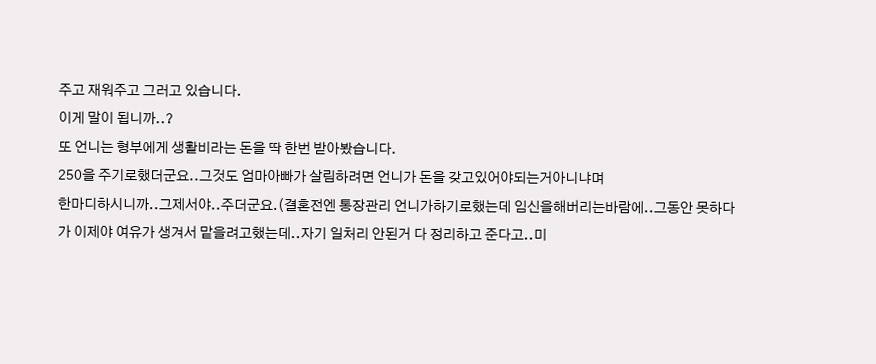주고 재워주고 그러고 있습니다.
이게 말이 됩니까..?
또 언니는 형부에게 생활비라는 돈을 딱 한번 받아봤습니다.
250을 주기로했더군요..그것도 엄마아빠가 살림하려면 언니가 돈을 갖고있어야되는거아니냐며
한마디하시니까..그제서야..주더군요.(결혼전엔 통장관리 언니가하기로했는데 임신을해버리는바람에..그동안 못하다가 이제야 여유가 생겨서 맡을려고했는데..자기 일처리 안된거 다 정리하고 준다고..미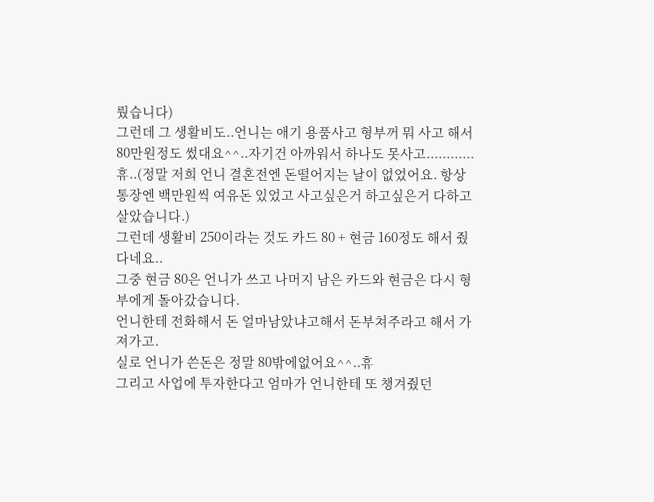뤘습니다)
그런데 그 생활비도..언니는 애기 용품사고 형부꺼 뭐 사고 해서 80만원정도 썼대요^^..자기건 아까워서 하나도 못사고............휴..(정말 저희 언니 결혼전엔 돈떨어지는 날이 없었어요. 항상 통장엔 백만원씩 여유돈 있었고 사고싶은거 하고싶은거 다하고 살았습니다.)
그런데 생활비 250이라는 것도 카드 80 + 현금 160정도 해서 줬다네요..
그중 현금 80은 언니가 쓰고 나머지 남은 카드와 현금은 다시 형부에게 돌아갔습니다.
언니한테 전화해서 돈 얼마남았냐고해서 돈부쳐주라고 해서 가져가고.
실로 언니가 쓴돈은 정말 80밖에없어요^^..휴
그리고 사업에 투자한다고 엄마가 언니한테 또 챙겨줬던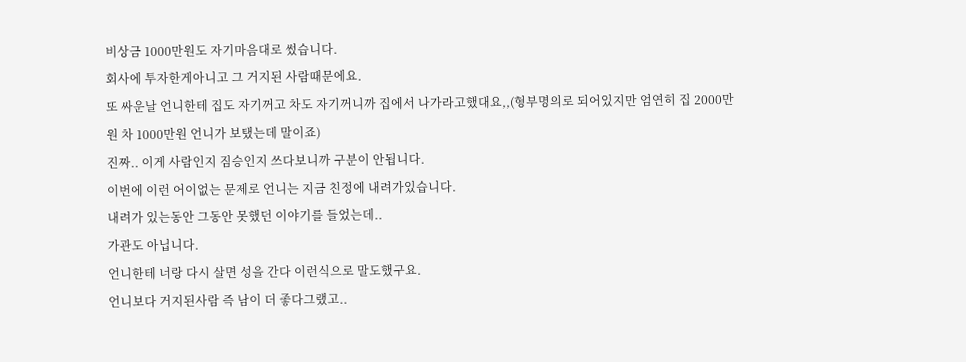비상금 1000만원도 자기마음대로 썼습니다.
회사에 투자한게아니고 그 거지된 사람때문에요.
또 싸운날 언니한테 집도 자기꺼고 차도 자기꺼니까 집에서 나가라고했대요,,(형부명의로 되어있지만 엄연히 집 2000만원 차 1000만원 언니가 보탰는데 말이죠)
진짜.. 이게 사람인지 짐승인지 쓰다보니까 구분이 안됩니다.
이번에 이런 어이없는 문제로 언니는 지금 친정에 내려가있습니다.
내려가 있는동안 그동안 못했던 이야기를 들었는데..
가관도 아닙니다.
언니한테 너랑 다시 살면 성을 간다 이런식으로 말도했구요.
언니보다 거지된사람 즉 남이 더 좋다그랬고..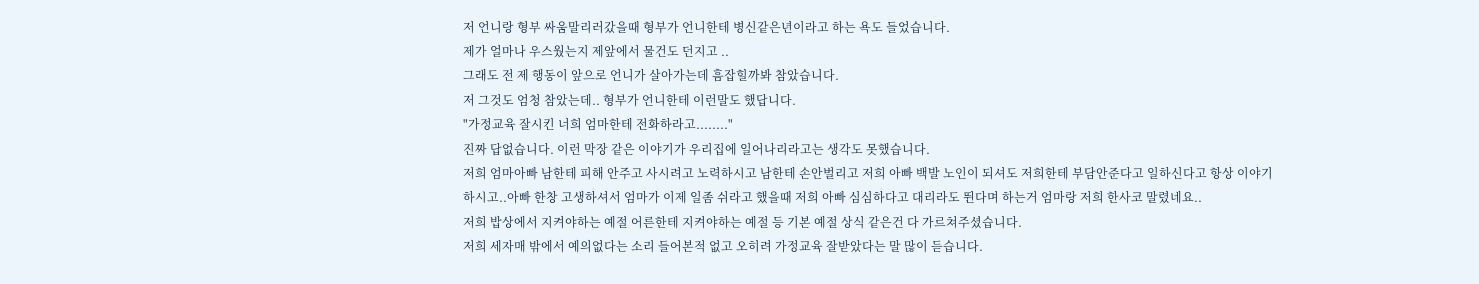저 언니랑 형부 싸움말리러갔을때 형부가 언니한테 병신같은년이라고 하는 욕도 들었습니다.
제가 얼마나 우스웠는지 제앞에서 물건도 던지고 ..
그래도 전 제 행동이 앞으로 언니가 살아가는데 흠잡힐까봐 참았습니다.
저 그것도 엄청 참았는데.. 형부가 언니한테 이런말도 했답니다.
"가정교육 잘시킨 너희 엄마한테 전화하라고........"
진짜 답없습니다. 이런 막장 같은 이야기가 우리집에 일어나리라고는 생각도 못했습니다.
저희 엄마아빠 남한테 피해 안주고 사시려고 노력하시고 남한테 손안벌리고 저희 아빠 백발 노인이 되셔도 저희한테 부담안준다고 일하신다고 항상 이야기하시고..아빠 한창 고생하셔서 엄마가 이제 일좀 쉬라고 했을때 저희 아빠 심심하다고 대리라도 뛴다며 하는거 엄마랑 저희 한사코 말렸네요..
저희 밥상에서 지켜야하는 예절 어른한테 지켜야하는 예절 등 기본 예절 상식 같은건 다 가르쳐주셨습니다.
저희 세자매 밖에서 예의없다는 소리 들어본적 없고 오히려 가정교육 잘받았다는 말 많이 듣습니다.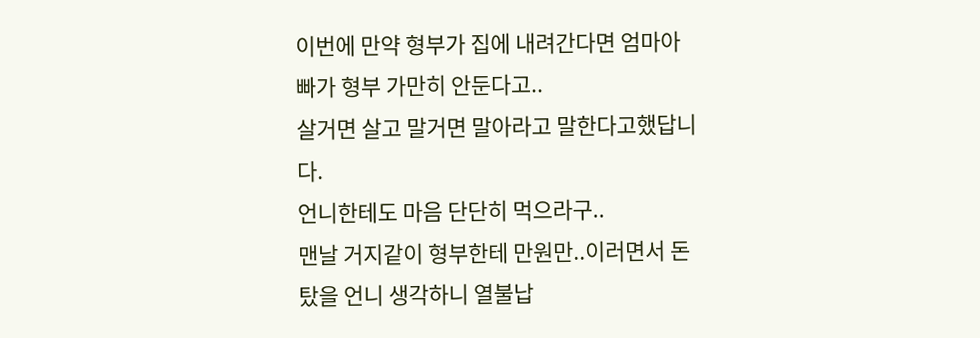이번에 만약 형부가 집에 내려간다면 엄마아빠가 형부 가만히 안둔다고..
살거면 살고 말거면 말아라고 말한다고했답니다.
언니한테도 마음 단단히 먹으라구..
맨날 거지같이 형부한테 만원만..이러면서 돈탔을 언니 생각하니 열불납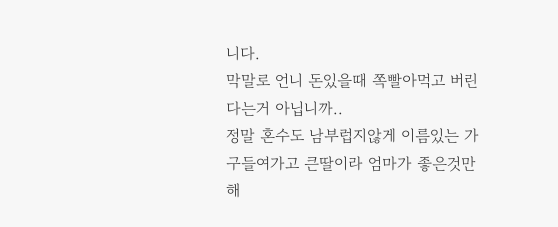니다.
막말로 언니 돈있을때 쪽빨아먹고 버린다는거 아닙니까..
정말 혼수도 남부럽지않게 이름있는 가구들여가고 큰딸이라 엄마가 좋은것만 해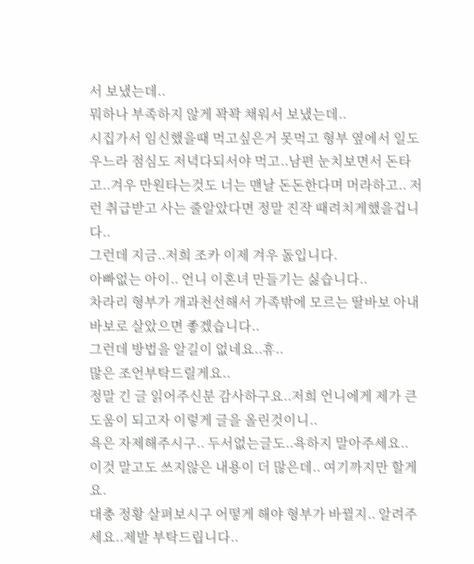서 보냈는데..
뭐하나 부족하지 않게 꽉꽉 채워서 보냈는데..
시집가서 임신했을때 먹고싶은거 못먹고 형부 옆에서 일도우느라 점심도 저녁다되서야 먹고..남편 눈치보면서 돈타고..겨우 만원타는것도 너는 맨날 돈돈한다며 머라하고.. 저런 취급받고 사는 줄알았다면 정말 진작 때려치게했을겁니다..
그런데 지금..저희 조카 이제 겨우 돐입니다.
아빠없는 아이.. 언니 이혼녀 만들기는 싫습니다..
차라리 형부가 개과천선해서 가족밖에 모르는 딸바보 아내바보로 살았으면 좋겠습니다..
그런데 방법을 알길이 없네요..휴..
많은 조언부탁드릴게요..
정말 긴 글 읽어주신분 감사하구요..저희 언니에게 제가 큰 도움이 되고자 이렇게 글을 올린것이니..
욕은 자제해주시구.. 두서없는글도..욕하지 말아주세요..
이것 말고도 쓰지않은 내용이 더 많은데.. 여기까지만 할게요.
대충 정황 살펴보시구 어떻게 해야 형부가 바뀔지.. 알려주세요..제발 부탁드립니다..